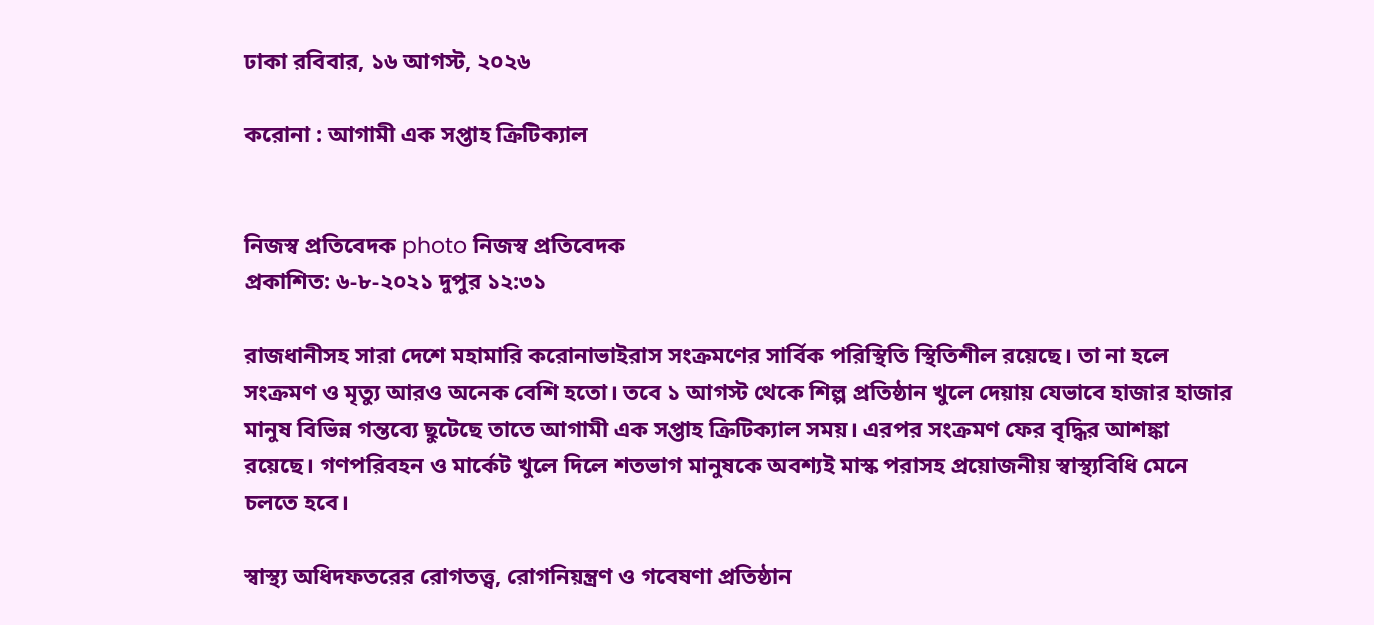ঢাকা রবিবার, ১৬ আগস্ট, ২০২৬

করোনা : আগামী এক সপ্তাহ ক্রিটিক্যাল


নিজস্ব প্রতিবেদক photo নিজস্ব প্রতিবেদক
প্রকাশিত: ৬-৮-২০২১ দুপুর ১২:৩১

রাজধানীসহ সারা দেশে মহামারি করোনাভাইরাস সংক্রমণের সার্বিক পরিস্থিতি স্থিতিশীল রয়েছে। তা না হলে সংক্রমণ ও মৃত্যু আরও অনেক বেশি হতো। তবে ১ আগস্ট থেকে শিল্প প্রতিষ্ঠান খুলে দেয়ায় যেভাবে হাজার হাজার মানুষ বিভিন্ন গন্তব্যে ছুটেছে তাতে আগামী এক সপ্তাহ ক্রিটিক্যাল সময়। এরপর সংক্রমণ ফের বৃদ্ধির আশঙ্কা রয়েছে। গণপরিবহন ও মার্কেট খুলে দিলে শতভাগ মানুষকে অবশ্যই মাস্ক পরাসহ প্রয়োজনীয় স্বাস্থ্যবিধি মেনে চলতে হবে।

স্বাস্থ্য অধিদফতরের রোগতত্ত্ব, রোগনিয়ন্ত্রণ ও গবেষণা প্রতিষ্ঠান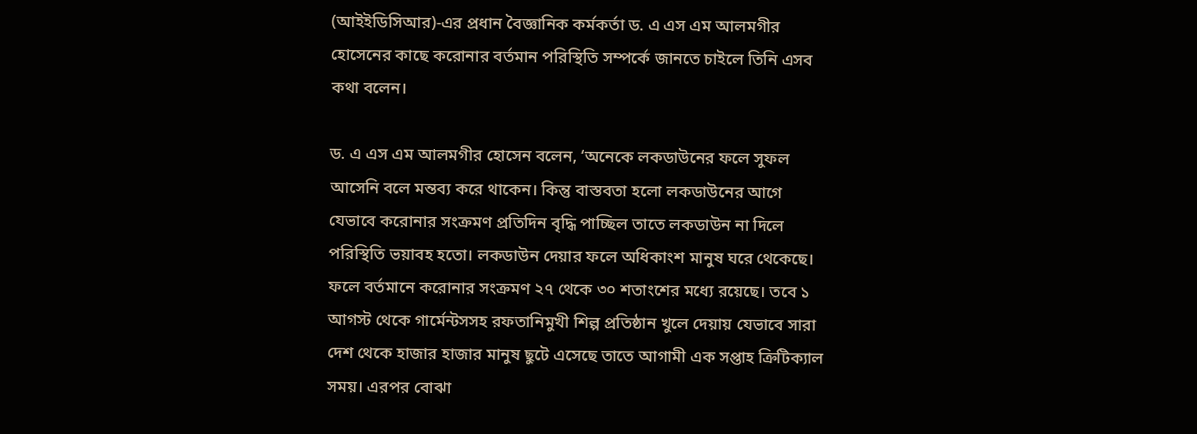(আইইডিসিআর)-এর প্রধান বৈজ্ঞানিক কর্মকর্তা ড. এ এস এম আলমগীর হোসেনের কাছে করোনার বর্তমান পরিস্থিতি সম্পর্কে জানতে চাইলে তিনি এসব কথা বলেন।

ড. এ এস এম আলমগীর হোসেন বলেন, ‘অনেকে লকডাউনের ফলে সুফল আসেনি বলে মন্তব্য করে থাকেন। কিন্তু বাস্তবতা হলো লকডাউনের আগে যেভাবে করোনার সংক্রমণ প্রতিদিন বৃদ্ধি পাচ্ছিল তাতে লকডাউন না দিলে পরিস্থিতি ভয়াবহ হতো। লকডাউন দেয়ার ফলে অধিকাংশ মানুষ ঘরে থেকেছে। ফলে বর্তমানে করোনার সংক্রমণ ২৭ থেকে ৩০ শতাংশের মধ্যে রয়েছে। তবে ১ আগস্ট থেকে গার্মেন্টসসহ রফতানিমুখী শিল্প প্রতিষ্ঠান খুলে দেয়ায় যেভাবে সারা দেশ থেকে হাজার হাজার মানুষ ছুটে এসেছে তাতে আগামী এক সপ্তাহ ক্রিটিক্যাল সময়। এরপর বোঝা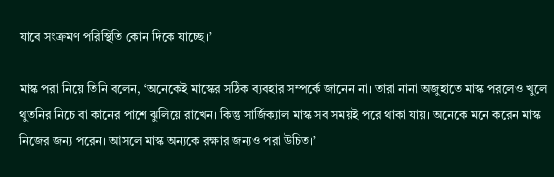যাবে সংক্রমণ পরিস্থিতি কোন দিকে যাচ্ছে।’

মাস্ক পরা নিয়ে তিনি বলেন, ‘অনেকেই মাস্কের সঠিক ব্যবহার সম্পর্কে জানেন না। তারা নানা অজুহাতে মাস্ক পরলেও খুলে থুতনির নিচে বা কানের পাশে ঝুলিয়ে রাখেন। কিন্তু সার্জিক্যাল মাস্ক সব সময়ই পরে থাকা যায়। অনেকে মনে করেন মাস্ক নিজের জন্য পরেন। আসলে মাস্ক অন্যকে রক্ষার জন্যও পরা উচিত।’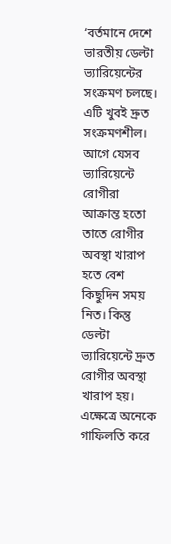‘বর্তমানে দেশে ভারতীয় ডেল্টা ভ্যারিয়েন্টের সংক্রমণ চলছে। এটি খুবই দ্রুত সংক্রমণশীল। আগে যেসব ভ্যারিয়েন্টে রোগীরা আক্রান্ত হতো তাতে রোগীর অবস্থা খারাপ হতে বেশ কিছুদিন সময় নিত। কিন্তু ডেল্টা ভ্যারিয়েন্টে দ্রুত রোগীর অবস্থা খারাপ হয়। এক্ষেত্রে অনেকে গাফিলতি করে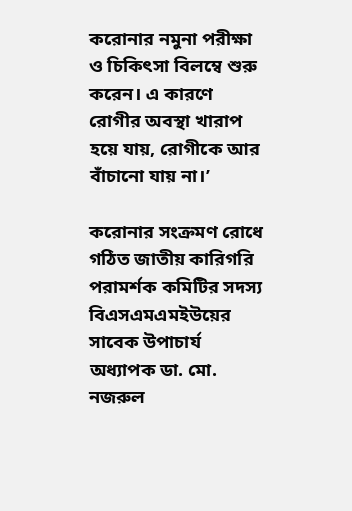করোনার নমুনা পরীক্ষা ও চিকিৎসা বিলম্বে শুরু করেন। এ কারণে রোগীর অবস্থা খারাপ হয়ে যায়, রোগীকে আর বাঁচানো যায় না।’

করোনার সংক্রমণ রোধে গঠিত জাতীয় কারিগরি পরামর্শক কমিটির সদস্য বিএসএমএমইউয়ের সাবেক উপাচার্য অধ্যাপক ডা. মো. নজরুল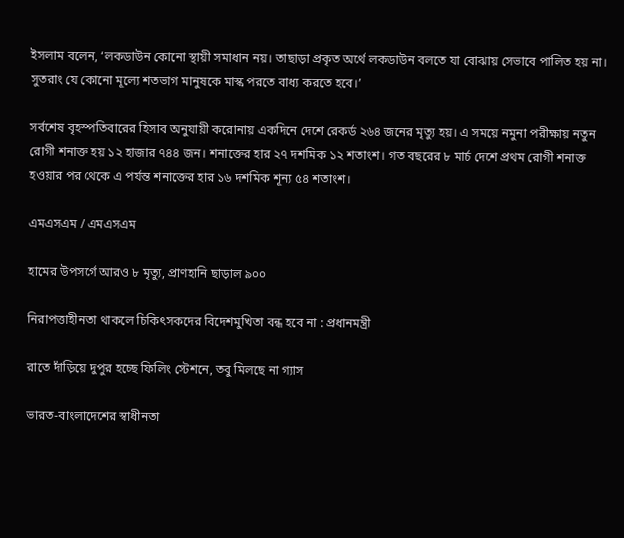ইসলাম বলেন, ‘লকডাউন কোনো স্থায়ী সমাধান নয়। তাছাড়া প্রকৃত অর্থে লকডাউন বলতে যা বোঝায় সেভাবে পালিত হয় না। সুতরাং যে কোনো মূল্যে শতভাগ মানুষকে মাস্ক পরতে বাধ্য করতে হবে।’

সর্বশেষ বৃহস্পতিবারের হিসাব অনুযায়ী করোনায় একদিনে দেশে রেকর্ড ২৬৪ জনের মৃত্যু হয়। এ সময়ে নমুনা পরীক্ষায় নতুন রোগী শনাক্ত হয় ১২ হাজার ৭৪৪ জন। শনাক্তের হার ২৭ দশমিক ১২ শতাংশ। গত বছরের ৮ মার্চ দেশে প্রথম রোগী শনাক্ত হওয়ার পর থেকে এ পর্যন্ত শনাক্তের হার ১৬ দশমিক শূন্য ৫৪ শতাংশ।

এমএসএম / এমএসএম

হামের উপসর্গে আরও ৮ মৃত্যু, প্রাণহানি ছাড়াল ৯০০

নিরাপত্তাহীনতা থাকলে চিকিৎসকদের বিদেশমুখিতা বন্ধ হবে না : প্রধানমন্ত্রী

রাতে দাঁড়িয়ে দুপুর হচ্ছে ফিলিং স্টেশনে, তবু মিলছে না গ্যাস

ভারত-বাংলাদেশের স্বাধীনতা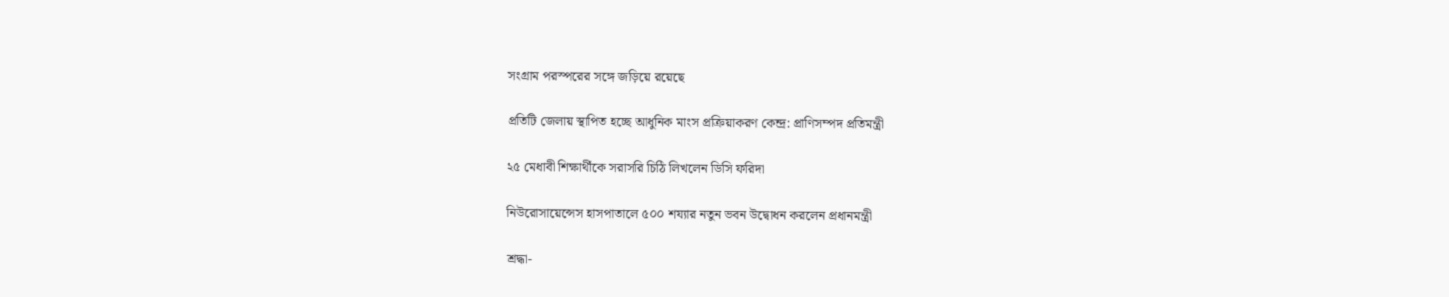সংগ্রাম পরস্পরের সঙ্গে জড়িয়ে রয়েছে

প্রতিটি জেলায় স্থাপিত হচ্ছে আধুনিক মাংস প্রক্রিয়াকরণ কেন্দ্র: প্রাণিসম্পদ প্রতিমন্ত্রী

২৫ মেধাবী শিক্ষার্থীকে সরাসরি চিঠি লিখলেন ডিসি ফরিদা

নিউরোসায়েন্সেস হাসপাতালে ৫০০ শয্যার নতুন ভবন উদ্বোধন করলেন প্রধানমন্ত্রী

শ্রদ্ধা-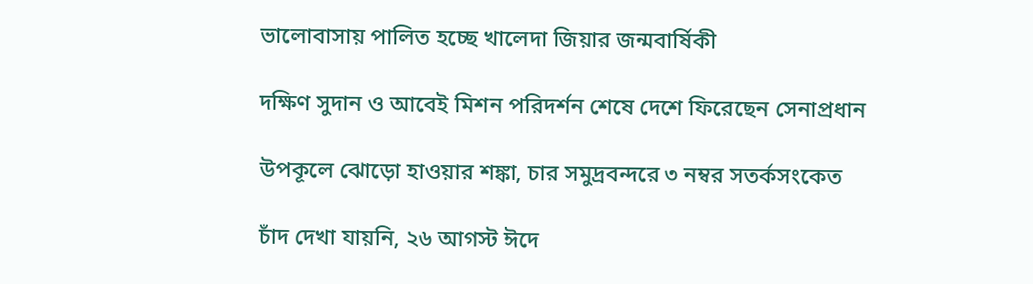ভালোবাসায় পালিত হচ্ছে খালেদা জিয়ার জন্মবার্ষিকী

দক্ষিণ সুদান ও আবেই মিশন পরিদর্শন শেষে দেশে ফিরেছেন সেনাপ্রধান

উপকূলে ঝোড়ো হাওয়ার শঙ্কা, চার সমুদ্রবন্দরে ৩ নম্বর সতর্কসংকেত

চাঁদ দেখা যায়নি, ২৬ আগস্ট ঈদে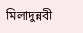মিলাদুন্নবী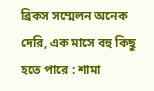ব্রিকস সম্মেলন অনেক দেরি, এক মাসে বহু কিছু হতে পারে : শামা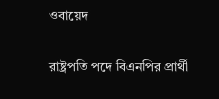ওবায়েদ

রাষ্ট্রপতি পদে বিএনপির প্রার্থী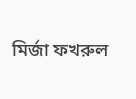মির্জা ফখরুল